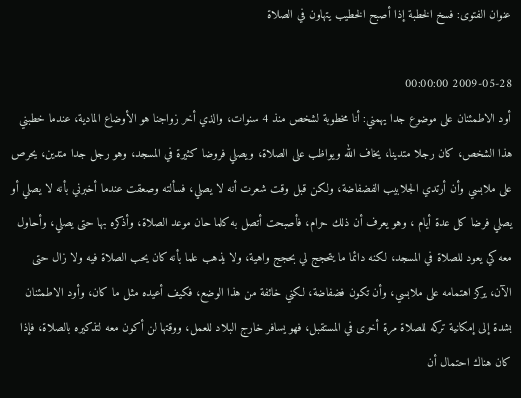عنوان الفتوى: فسخ الخطبة إذا أصبح الخطيب يتهاون في الصلاة

2009-05-28 00:00:00
أود الاطمئنان على موضوع جدا يهمني: أنا مخطوبة لشخص منذ 4 سنوات، والذي أخر زواجنا هو الأوضاع المادية، عندما خطبني هذا الشخص، كان رجلا متدينا، يخاف الله ويواظب على الصلاة، ويصلي فروضا كثيرة في المسجد، وهو رجل جدا متدين، يحرص على ملابسي وأن أرتدي الجلابيب الفضفاضة، ولكن قبل وقت شعرت أنه لا يصلي، فسألته وصعقت عندما أخبرني بأنه لا يصلي أو يصلي فرضا كل عدة أيام ، وهو يعرف أن ذلك حرام، فأصبحت أتصل به كلما حان موعد الصلاة، وأذكره بها حتى يصلي، وأحاول معه كي يعود للصلاة في المسجد، لكنه دائما ما يتحجج لي بحجج واهية، ولا يذهب علما بأنه كان يحب الصلاة فيه ولا زال حتى الآن، يركز اهتمامه على ملابسي، وأن تكون فضفاضة، لكني خائفة من هذا الوضع، فكيف أعيده مثل ما كان، وأود الاطمئنان بشدة إلى إمكانية تركه للصلاة مرة أخرى في المستقبل، فهو يسافر خارج البلاد للعمل، ووقتها لن أكون معه لتذكيره بالصلاة، فإذا كان هناك احتمال أن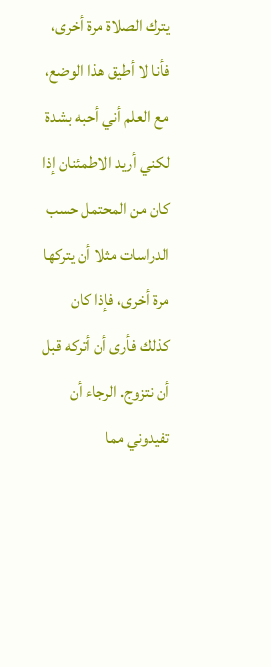يترك الصلاة مرة أخرى، فأنا لا أطيق هذا الوضع، مع العلم أني أحبه بشدة لكني أريد الاطمئنان إذا كان من المحتمل حسب الدراسات مثلا أن يتركها مرة أخرى، فإذا كان كذلك فأرى أن أتركه قبل أن نتزوج. الرجاء أن تفيدوني مما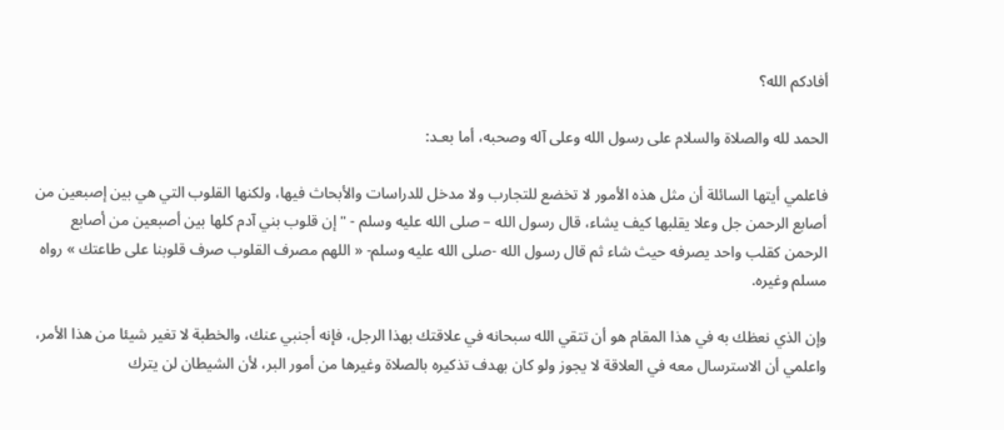أفادكم الله؟

الحمد لله والصلاة والسلام على رسول الله وعلى آله وصحبه، أما بعـد:

فاعلمي أيتها السائلة أن مثل هذه الأمور لا تخضع للتجارب ولا مدخل للدراسات والأبحاث فيها، ولكنها القلوب التي هي بين إصبعين من أصابع الرحمن جل وعلا يقلبها كيف يشاء، قال رسول الله – صلى الله عليه وسلم - " إن قلوب بني آدم كلها بين أصبعين من أصابع الرحمن كقلب واحد يصرفه حيث شاء ثم قال رسول الله -صلى الله عليه وسلم- « اللهم مصرف القلوب صرف قلوبنا على طاعتك » رواه مسلم وغيره.

وإن الذي نعظك به في هذا المقام هو أن تتقي الله سبحانه في علاقتك بهذا الرجل، فإنه أجنبي عنك، والخطبة لا تغير شيئا من هذا الأمر، واعلمي أن الاسترسال معه في العلاقة لا يجوز ولو كان بهدف تذكيره بالصلاة وغيرها من أمور البر، لأن الشيطان لن يترك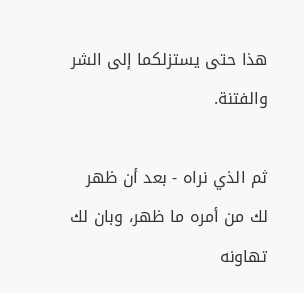هذا حتى يستزلكما إلى الشر والفتنة.

ثم الذي نراه - بعد أن ظهر لك من أمره ما ظهر، وبان لك تهاونه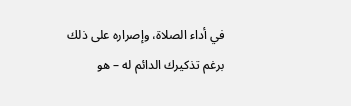في أداء الصلاة، وإصراره على ذلك برغم تذكيرك الدائم له – هو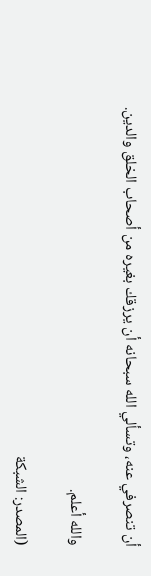أن تنصرفي عنه، وتسألي الله سبحانه أن يرزقك بغيره من أصحاب الخلق والدين.

والله أعلم.

(المصدر: الشبكة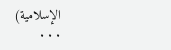الإسلامية)
. . .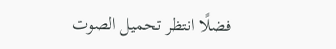فضلًا انتظر تحميل الصوت